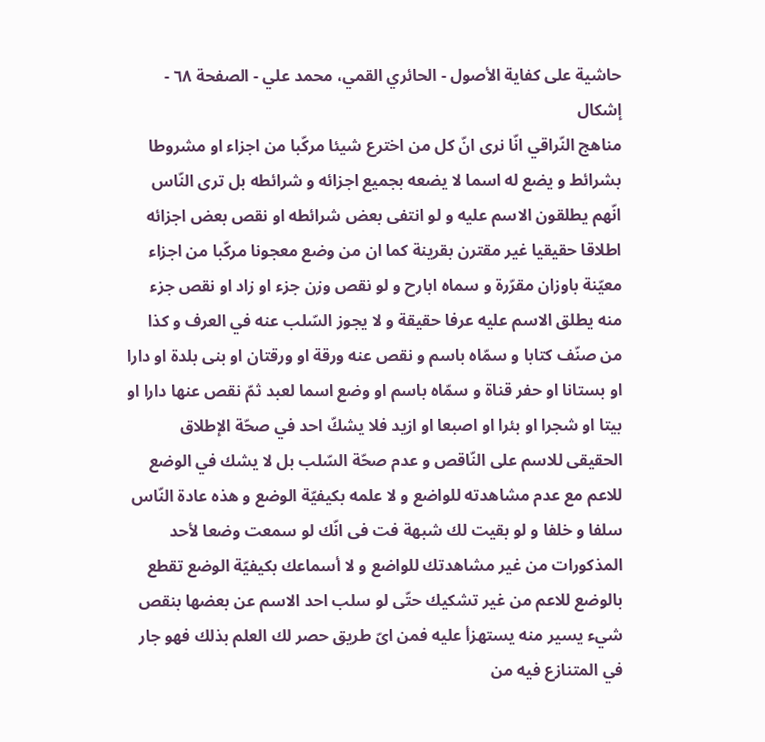حاشية على كفاية الأصول - الحائري القمي، محمد علي - الصفحة ٦٨ - إشكال
مناهج النّراقي انّا نرى انّ كل من اخترع شيئا مركّبا من اجزاء او مشروطا بشرائط و يضع له اسما لا يضعه بجميع اجزائه و شرائطه بل ترى النّاس انّهم يطلقون الاسم عليه و لو انتفى بعض شرائطه او نقص بعض اجزائه اطلاقا حقيقيا غير مقترن بقرينة كما ان من وضع معجونا مركّبا من اجزاء معيّنة باوزان مقرّرة و سماه ابارح و لو نقص وزن جزء او زاد او نقص جزء منه يطلق الاسم عليه عرفا حقيقة و لا يجوز السّلب عنه في العرف و كذا من صنّف كتابا و سمّاه باسم و نقص عنه ورقة او ورقتان او بنى بلدة او دارا او بستانا او حفر قناة و سمّاه باسم او وضع اسما لعبد ثمّ نقص عنها دارا او بيتا او شجرا او بئرا او اصبعا او ازيد فلا يشكّ احد في صحّة الإطلاق الحقيقى للاسم على النّاقص و عدم صحّة السّلب بل لا يشك في الوضع للاعم مع عدم مشاهدته للواضع و لا علمه بكيفيّة الوضع و هذه عادة النّاس سلفا و خلفا و لو بقيت لك شبهة فت فى انّك لو سمعت وضعا لأحد المذكورات من غير مشاهدتك للواضع و لا أسماعك بكيفيّة الوضع تقطع بالوضع للاعم من غير تشكيك حتّى لو سلب احد الاسم عن بعضها بنقص شيء يسير منه يستهزأ عليه فمن اىّ طريق حصر لك العلم بذلك فهو جار في المتنازع فيه من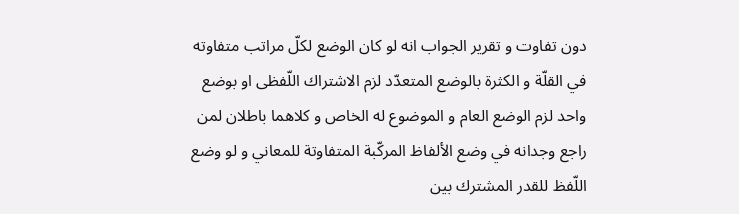دون تفاوت و تقرير الجواب انه لو كان الوضع لكلّ مراتب متفاوته في القلّة و الكثرة بالوضع المتعدّد لزم الاشتراك اللّفظى او بوضع واحد لزم الوضع العام و الموضوع له الخاص و كلاهما باطلان لمن راجع وجدانه في وضع الألفاظ المركّبة المتفاوتة للمعاني و لو وضع اللّفظ للقدر المشترك بين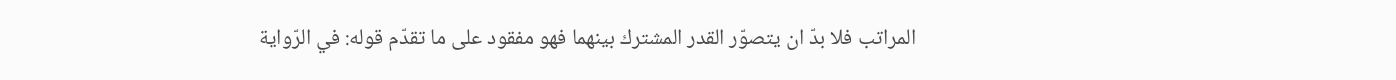المراتب فلا بدّ ان يتصوّر القدر المشترك بينهما فهو مفقود على ما تقدّم قوله: في الرّواية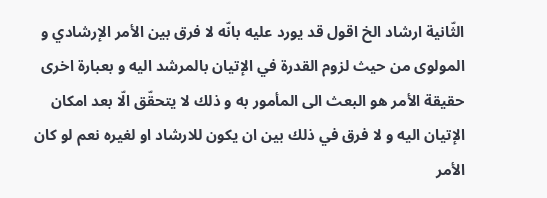الثّانية ارشاد الخ اقول قد يورد عليه بانّه لا فرق بين الأمر الإرشادي و المولوى من حيث لزوم القدرة في الإتيان بالمرشد اليه و بعبارة اخرى حقيقة الأمر هو البعث الى المأمور به و ذلك لا يتحقّق الّا بعد امكان الإتيان اليه و لا فرق في ذلك بين ان يكون للارشاد او لغيره نعم لو كان الأمر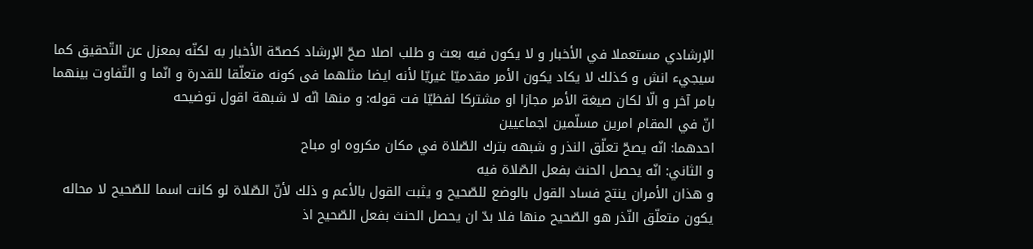الإرشادي مستعملا في الأخبار و لا يكون فيه بعث و طلب اصلا صحّ الإرشاد كصحّة الأخبار به لكنّه بمعزل عن التّحقيق كما سيجيء انش و كذلك لا يكاد يكون الأمر مقدميّا غيريّا لأنه ايضا مثلهما فى كونه متعلّقا للقدرة و انّما و التّفاوت بينهما بامر آخر و الّا لكان صيغة الأمر مجازا او مشتركا لفظيّا فت قوله: و منها انّه لا شبهة اقول توضيحه
انّ في المقام امرين مسلّمين اجماعيين
احدهما: انّه يصحّ تعلّق النذر و شبهه بترك الصّلاة في مكان مكروه او مباح
و الثاني: انّه يحصل الحنث بفعل الصّلاة فيه
و هذان الأمران ينتج فساد القول بالوضع للصّحيح و يثبت القول بالأعم و ذلك لأنّ الصّلاة لو كانت اسما للصّحيح لا محاله يكون متعلّق النّذر هو الصّحيح منها فلا بدّ ان يحصل الحنث بفعل الصّحيح اذ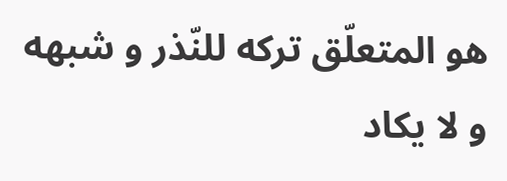هو المتعلّق تركه للنّذر و شبهه و لا يكاد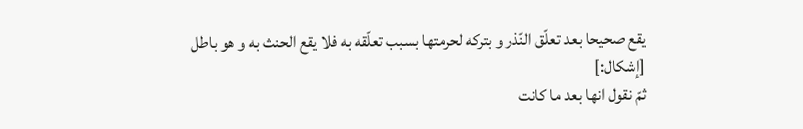يقع صحيحا بعد تعلّق النّذر و بتركه لحرمتها بسبب تعلّقه به فلا يقع الحنث به و هو باطل
[إشكال:]
ثمّ نقول انها بعد ما كانت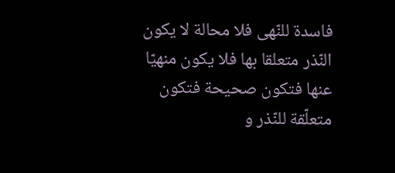فاسدة للنّهى فلا محالة لا يكون النّذر متعلقا بها فلا يكون منهيّا عنها فتكون صحيحة فتكون متعلّقة للنّذر و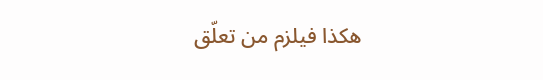هكذا فيلزم من تعلّق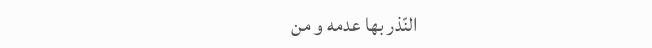النّذر بها عدمه و من